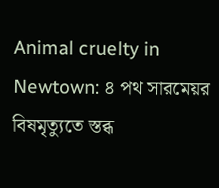Animal cruelty in Newtown: ৪ পথ সারমেয়র বিষমৃত্যুতে স্তব্ধ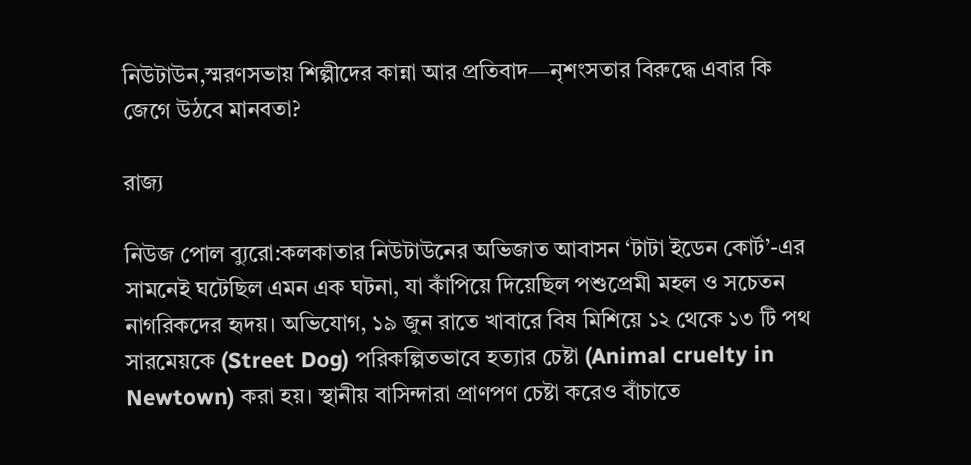নিউটাউন,স্মরণসভায় শিল্পীদের কান্না আর প্রতিবাদ—নৃশংসতার বিরুদ্ধে এবার কি জেগে উঠবে মানবতা?

রাজ্য

নিউজ পোল ব্যুরো:কলকাতার নিউটাউনের অভিজাত আবাসন ‘টাটা ইডেন কোর্ট’-এর সামনেই ঘটেছিল এমন এক ঘটনা, যা কাঁপিয়ে দিয়েছিল পশুপ্রেমী মহল ও সচেতন নাগরিকদের হৃদয়। অভিযোগ, ১৯ জুন রাতে খাবারে বিষ মিশিয়ে ১২ থেকে ১৩ টি পথ সারমেয়কে (Street Dog) পরিকল্পিতভাবে হত্যার চেষ্টা (Animal cruelty in Newtown) করা হয়। স্থানীয় বাসিন্দারা প্রাণপণ চেষ্টা করেও বাঁচাতে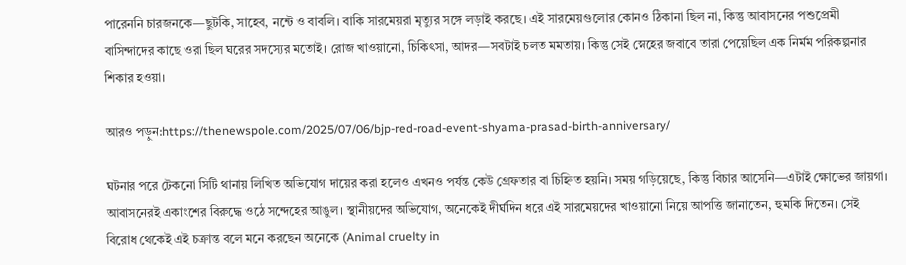পারেননি চারজনকে—ছুটকি, সাহেব, নন্টে ও বাবলি। বাকি সারমেয়রা মৃত্যুর সঙ্গে লড়াই করছে। এই সারমেয়গুলোর কোনও ঠিকানা ছিল না, কিন্তু আবাসনের পশুপ্রেমী বাসিন্দাদের কাছে ওরা ছিল ঘরের সদস্যের মতোই। রোজ খাওয়ানো, চিকিৎসা, আদর—সবটাই চলত মমতায়। কিন্তু সেই স্নেহের জবাবে তারা পেয়েছিল এক নির্মম পরিকল্পনার শিকার হওয়া।

আরও পড়ুন:https://thenewspole.com/2025/07/06/bjp-red-road-event-shyama-prasad-birth-anniversary/

ঘটনার পরে টেকনো সিটি থানায় লিখিত অভিযোগ দায়ের করা হলেও এখনও পর্যন্ত কেউ গ্রেফতার বা চিহ্নিত হয়নি। সময় গড়িয়েছে, কিন্তু বিচার আসেনি—এটাই ক্ষোভের জায়গা। আবাসনেরই একাংশের বিরুদ্ধে ওঠে সন্দেহের আঙুল। স্থানীয়দের অভিযোগ, অনেকেই দীর্ঘদিন ধরে এই সারমেয়দের খাওয়ানো নিয়ে আপত্তি জানাতেন, হুমকি দিতেন। সেই বিরোধ থেকেই এই চক্রান্ত বলে মনে করছেন অনেকে (Animal cruelty in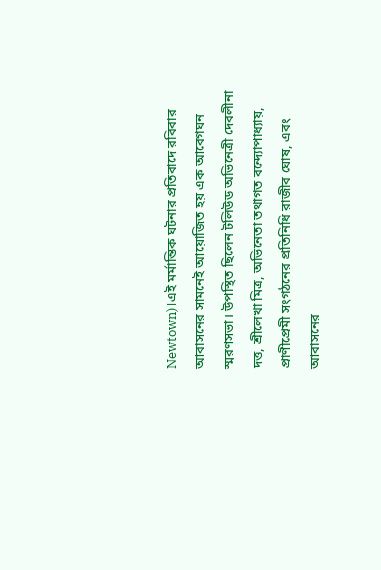Newtown)।এই মর্মান্তিক ঘটনার প্রতিবাদে রবিবার আবাসনের সামনেই আয়োজিত হয় এক আবেগঘন স্মরণসভা। উপস্থিত ছিলেন টলিউড অভিনেত্রী দেবলীনা দত্ত, শ্রীলেখা মিত্র, অভিনেতা তথাগত বন্দ্যোপাধ্যায়, প্রাণীপ্রেমী সংগঠনের প্রতিনিধি রাজীব ঘোষ, এবং আবাসনের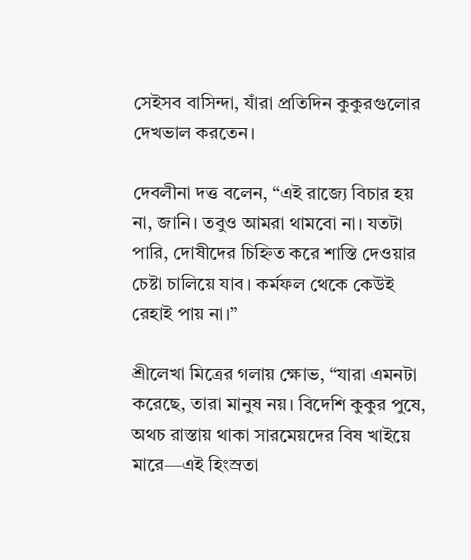সেইসব বাসিন্দা, যাঁরা প্রতিদিন কুকুরগুলোর দেখভাল করতেন।

দেবলীনা দত্ত বলেন, “এই রাজ্যে বিচার হয় না, জানি। তবুও আমরা থামবো না। যতটা পারি, দোষীদের চিহ্নিত করে শাস্তি দেওয়ার চেষ্টা চালিয়ে যাব। কর্মফল থেকে কেউই রেহাই পায় না।”

শ্রীলেখা মিত্রের গলায় ক্ষোভ, “যারা এমনটা করেছে, তারা মানুষ নয়। বিদেশি কুকুর পুষে, অথচ রাস্তায় থাকা সারমেয়দের বিষ খাইয়ে মারে—এই হিংস্রতা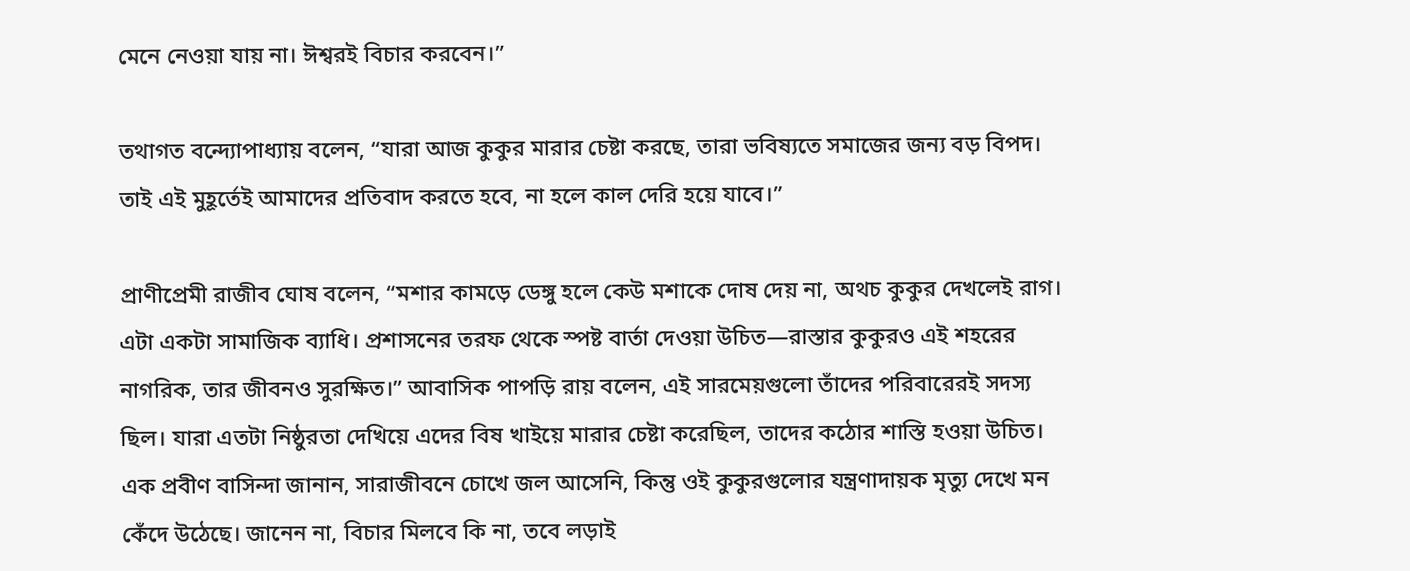মেনে নেওয়া যায় না। ঈশ্বরই বিচার করবেন।”

তথাগত বন্দ্যোপাধ্যায় বলেন, “যারা আজ কুকুর মারার চেষ্টা করছে, তারা ভবিষ্যতে সমাজের জন্য বড় বিপদ। তাই এই মুহূর্তেই আমাদের প্রতিবাদ করতে হবে, না হলে কাল দেরি হয়ে যাবে।”

প্রাণীপ্রেমী রাজীব ঘোষ বলেন, “মশার কামড়ে ডেঙ্গু হলে কেউ মশাকে দোষ দেয় না, অথচ কুকুর দেখলেই রাগ। এটা একটা সামাজিক ব্যাধি। প্রশাসনের তরফ থেকে স্পষ্ট বার্তা দেওয়া উচিত—রাস্তার কুকুরও এই শহরের নাগরিক, তার জীবনও সুরক্ষিত।” আবাসিক পাপড়ি রায় বলেন, এই সারমেয়গুলো তাঁদের পরিবারেরই সদস্য ছিল। যারা এতটা নিষ্ঠুরতা দেখিয়ে এদের বিষ খাইয়ে মারার চেষ্টা করেছিল, তাদের কঠোর শাস্তি হওয়া উচিত। এক প্রবীণ বাসিন্দা জানান, সারাজীবনে চোখে জল আসেনি, কিন্তু ওই কুকুরগুলোর যন্ত্রণাদায়ক মৃত্যু দেখে মন কেঁদে উঠেছে। জানেন না, বিচার মিলবে কি না, তবে লড়াই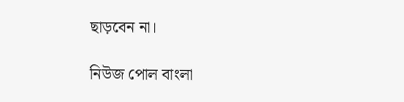ছাড়বেন না।

নিউজ পোল বাংলা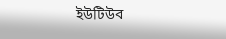ইউটিউব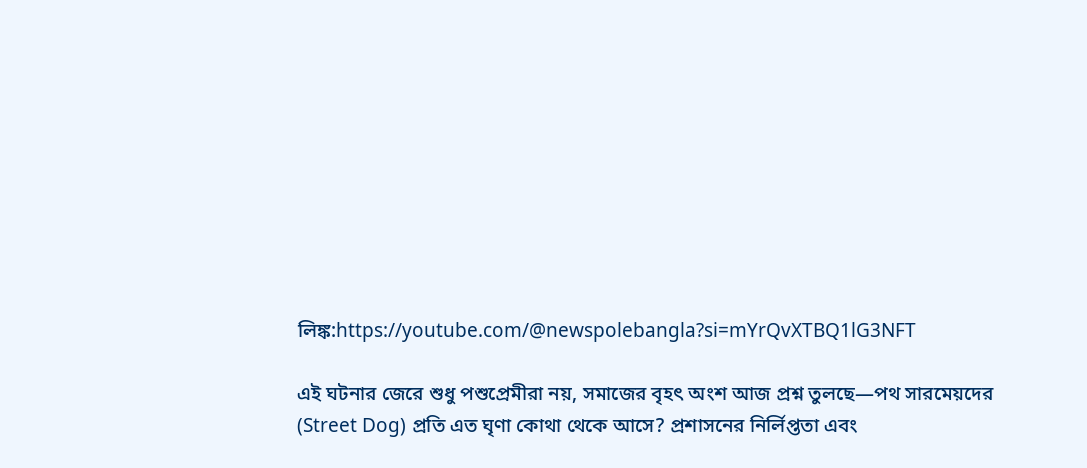লিঙ্ক:https://youtube.com/@newspolebangla?si=mYrQvXTBQ1lG3NFT

এই ঘটনার জেরে শুধু পশুপ্রেমীরা নয়, সমাজের বৃহৎ অংশ আজ প্রশ্ন তুলছে—পথ সারমেয়দের (Street Dog) প্রতি এত ঘৃণা কোথা থেকে আসে? প্রশাসনের নির্লিপ্ততা এবং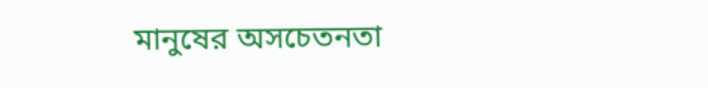মানুষের অসচেতনতা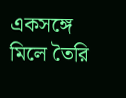একসঙ্গে মিলে তৈরি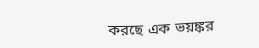করছে এক ভয়ঙ্কর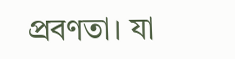প্রবণতা। যা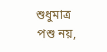শুধুমাত্র পশু নয়,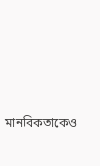মানবিকতাকেও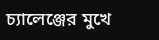চ্যালেঞ্জের মুখে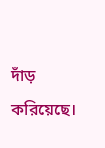দাঁড় করিয়েছে।